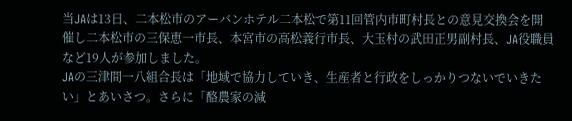当JAは13日、二本松市のアーバンホテル二本松で第11回管内市町村長との意見交換会を開催し二本松市の三保恵一市長、本宮市の高松義行市長、大玉村の武田正男副村長、JA役職員など19人が参加しました。
JAの三津間一八組合長は「地域で協力していき、生産者と行政をしっかりつないでいきたい」とあいさつ。さらに「酪農家の減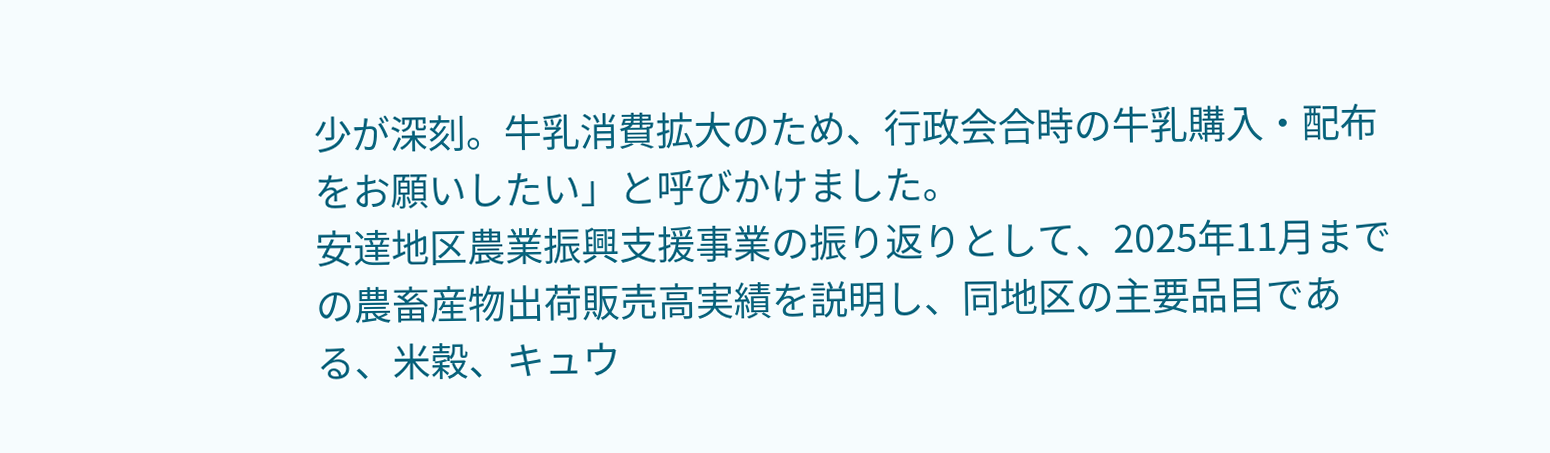少が深刻。牛乳消費拡大のため、行政会合時の牛乳購入・配布をお願いしたい」と呼びかけました。
安達地区農業振興支援事業の振り返りとして、2025年11月までの農畜産物出荷販売高実績を説明し、同地区の主要品目である、米穀、キュウ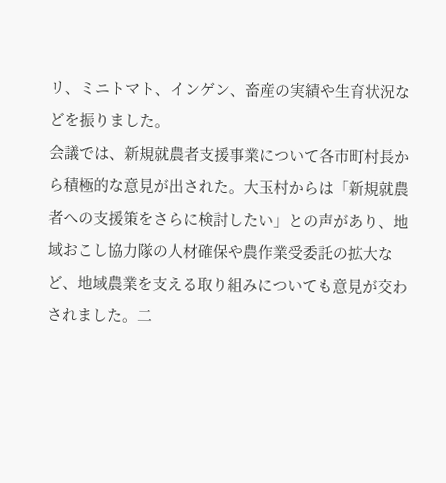リ、ミニトマト、インゲン、畜産の実績や生育状況などを振りました。
会議では、新規就農者支援事業について各市町村長から積極的な意見が出された。大玉村からは「新規就農者への支援策をさらに検討したい」との声があり、地域おこし協力隊の人材確保や農作業受委託の拡大など、地域農業を支える取り組みについても意見が交わされました。二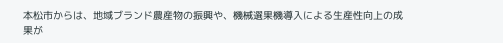本松市からは、地域ブランド農産物の振興や、機械選果機導入による生産性向上の成果が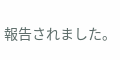報告されました。